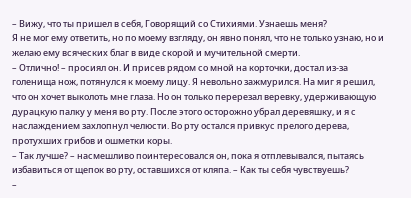– Вижу, что ты пришел в себя, Говорящий со Стихиями. Узнаешь меня?
Я не мог ему ответить, но по моему взгляду, он явно понял, что не только узнаю, но и желаю ему всяческих благ в виде скорой и мучительной смерти.
– Отлично! – просиял он. И присев рядом со мной на корточки, достал из-за голенища нож, потянулся к моему лицу. Я невольно зажмурился. На миг я решил, что он хочет выколоть мне глаза. Но он только перерезал веревку, удерживающую дурацкую палку у меня во рту. После этого осторожно убрал деревяшку, и я с наслаждением захлопнул челюсти. Во рту остался привкус прелого дерева, протухших грибов и ошметки коры.
– Так лучше? – насмешливо поинтересовался он, пока я отплевывался, пытаясь избавиться от щепок во рту, оставшихся от кляпа. – Как ты себя чувствуешь?
–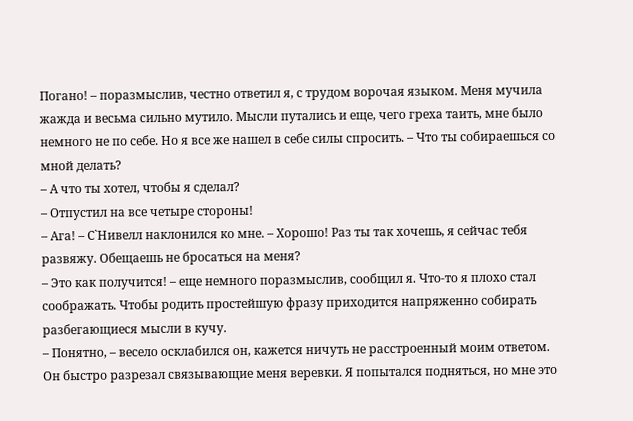Погано! – поразмыслив, честно ответил я, с трудом ворочая языком. Меня мучила жажда и весьма сильно мутило. Мысли путались и еще, чего греха таить, мне было немного не по себе. Но я все же нашел в себе силы спросить. – Что ты собираешься со мной делать?
– А что ты хотел, чтобы я сделал?
– Отпустил на все четыре стороны!
– Ага! – С`Нивелл наклонился ко мне. – Хорошо! Раз ты так хочешь, я сейчас тебя развяжу. Обещаешь не бросаться на меня?
– Это как получится! – еще немного поразмыслив, сообщил я. Что-то я плохо стал соображать. Чтобы родить простейшую фразу приходится напряженно собирать разбегающиеся мысли в кучу.
– Понятно, – весело осклабился он, кажется ничуть не расстроенный моим ответом.
Он быстро разрезал связывающие меня веревки. Я попытался подняться, но мне это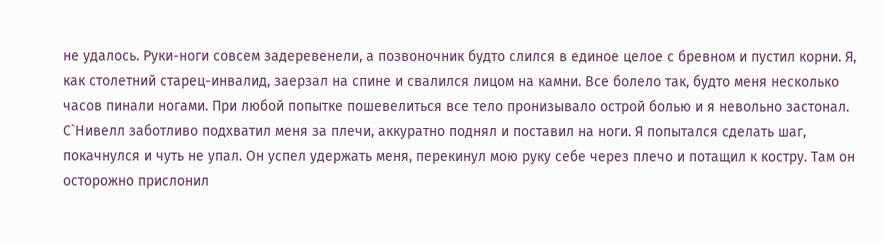не удалось. Руки-ноги совсем задеревенели, а позвоночник будто слился в единое целое с бревном и пустил корни. Я, как столетний старец-инвалид, заерзал на спине и свалился лицом на камни. Все болело так, будто меня несколько часов пинали ногами. При любой попытке пошевелиться все тело пронизывало острой болью и я невольно застонал.
С`Нивелл заботливо подхватил меня за плечи, аккуратно поднял и поставил на ноги. Я попытался сделать шаг, покачнулся и чуть не упал. Он успел удержать меня, перекинул мою руку себе через плечо и потащил к костру. Там он осторожно прислонил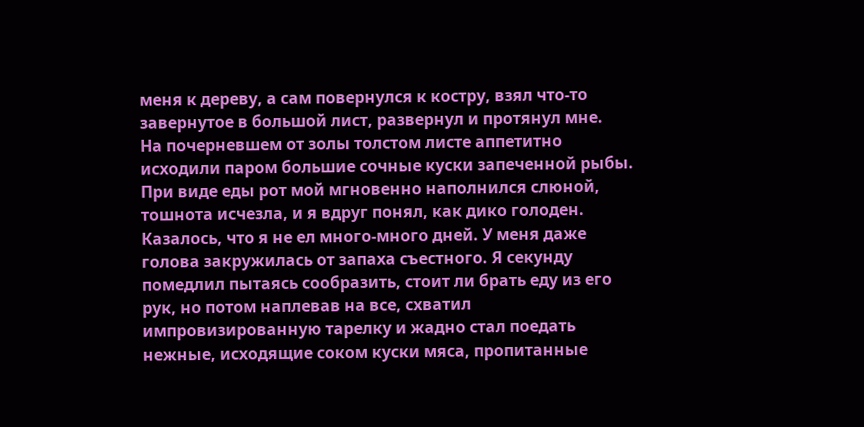меня к дереву, а сам повернулся к костру, взял что-то завернутое в большой лист, развернул и протянул мне.
На почерневшем от золы толстом листе аппетитно исходили паром большие сочные куски запеченной рыбы. При виде еды рот мой мгновенно наполнился слюной, тошнота исчезла, и я вдруг понял, как дико голоден. Казалось, что я не ел много-много дней. У меня даже голова закружилась от запаха съестного. Я секунду помедлил пытаясь сообразить, стоит ли брать еду из его рук, но потом наплевав на все, схватил импровизированную тарелку и жадно стал поедать нежные, исходящие соком куски мяса, пропитанные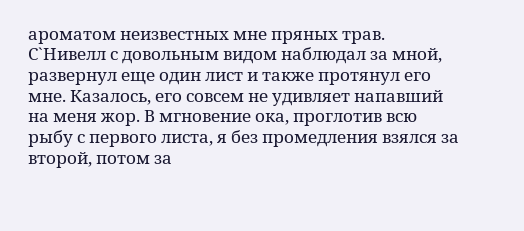ароматом неизвестных мне пряных трав.
С`Нивелл с довольным видом наблюдал за мной, развернул еще один лист и также протянул его мне. Казалось, его совсем не удивляет напавший на меня жор. В мгновение ока, проглотив всю рыбу с первого листа, я без промедления взялся за второй, потом за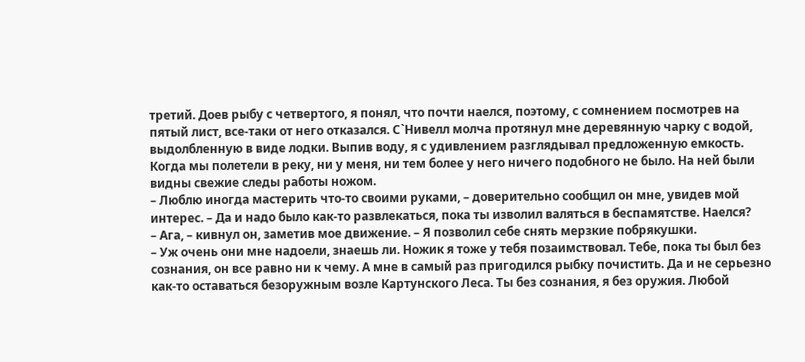третий. Доев рыбу с четвертого, я понял, что почти наелся, поэтому, с сомнением посмотрев на пятый лист, все-таки от него отказался. С`Нивелл молча протянул мне деревянную чарку с водой, выдолбленную в виде лодки. Выпив воду, я с удивлением разглядывал предложенную емкость. Когда мы полетели в реку, ни у меня, ни тем более у него ничего подобного не было. На ней были видны свежие следы работы ножом.
– Люблю иногда мастерить что-то своими руками, – доверительно сообщил он мне, увидев мой интерес. – Да и надо было как-то развлекаться, пока ты изволил валяться в беспамятстве. Наелся?
– Ага, – кивнул он, заметив мое движение. – Я позволил себе снять мерзкие побрякушки.
– Уж очень они мне надоели, знаешь ли. Ножик я тоже у тебя позаимствовал. Тебе, пока ты был без сознания, он все равно ни к чему. А мне в самый раз пригодился рыбку почистить. Да и не серьезно как-то оставаться безоружным возле Картунского Леса. Ты без сознания, я без оружия. Любой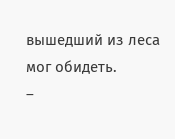вышедший из леса мог обидеть.
–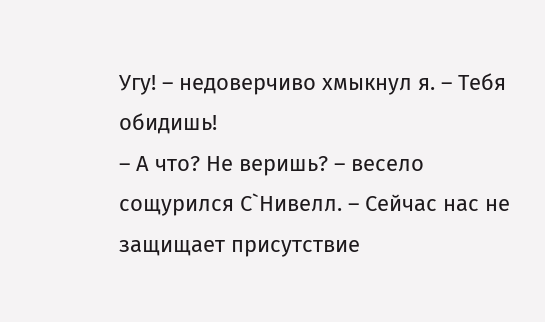Угу! – недоверчиво хмыкнул я. – Тебя обидишь!
– А что? Не веришь? – весело сощурился С`Нивелл. – Сейчас нас не защищает присутствие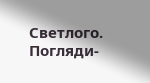Светлого. Погляди-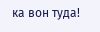ка вон туда!